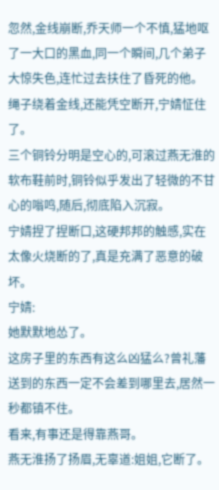忽然,金线崩断,乔天师一个不慎,猛地呕了一大口的黑血,同一个瞬间,几个弟子大惊失色,连忙过去扶住了昏死的他。
绳子绕着金线,还能凭空断开,宁婧怔住了。
三个铜铃分明是空心的,可滚过燕无淮的软布鞋前时,铜铃似乎发出了轻微的不甘心的嗡鸣,随后,彻底陷入沉寂。
宁婧捏了捏断口,这硬邦邦的触感,实在太像火烧断的了,真是充满了恶意的破坏。
宁婧:
她默默地怂了。
这房子里的东西有这么凶猛么?曾礼藩送到的东西一定不会差到哪里去,居然一秒都镇不住。
看来,有事还是得靠燕哥。
燕无淮扬了扬眉,无辜道:姐姐,它断了。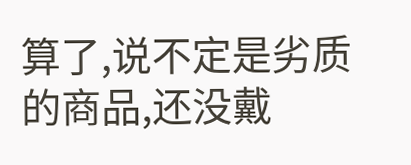算了,说不定是劣质的商品,还没戴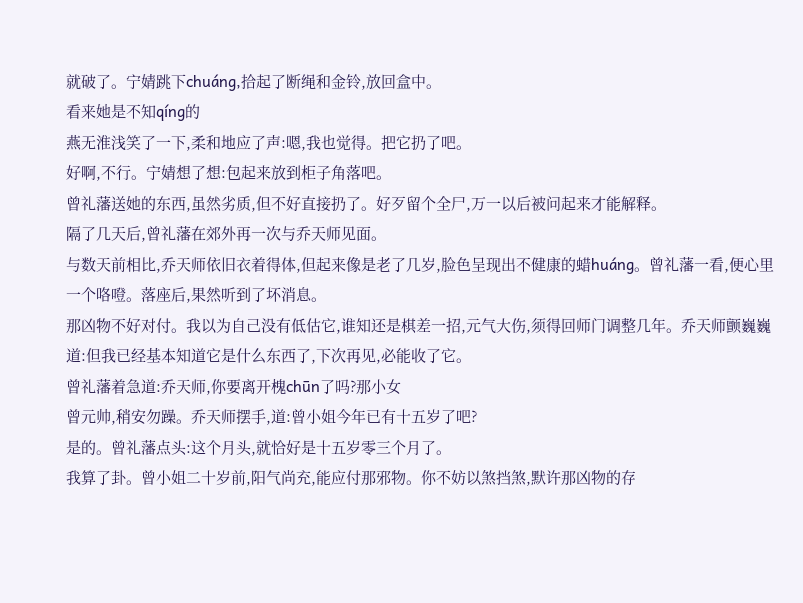就破了。宁婧跳下chuáng,拾起了断绳和金铃,放回盒中。
看来她是不知qíng的
燕无淮浅笑了一下,柔和地应了声:嗯,我也觉得。把它扔了吧。
好啊,不行。宁婧想了想:包起来放到柜子角落吧。
曾礼藩送她的东西,虽然劣质,但不好直接扔了。好歹留个全尸,万一以后被问起来才能解释。
隔了几天后,曾礼藩在郊外再一次与乔天师见面。
与数天前相比,乔天师依旧衣着得体,但起来像是老了几岁,脸色呈现出不健康的蜡huáng。曾礼藩一看,便心里一个咯噔。落座后,果然听到了坏消息。
那凶物不好对付。我以为自己没有低估它,谁知还是棋差一招,元气大伤,须得回师门调整几年。乔天师颤巍巍道:但我已经基本知道它是什么东西了,下次再见,必能收了它。
曾礼藩着急道:乔天师,你要离开槐chūn了吗?那小女
曾元帅,稍安勿躁。乔天师摆手,道:曾小姐今年已有十五岁了吧?
是的。曾礼藩点头:这个月头,就恰好是十五岁零三个月了。
我算了卦。曾小姐二十岁前,阳气尚充,能应付那邪物。你不妨以煞挡煞,默许那凶物的存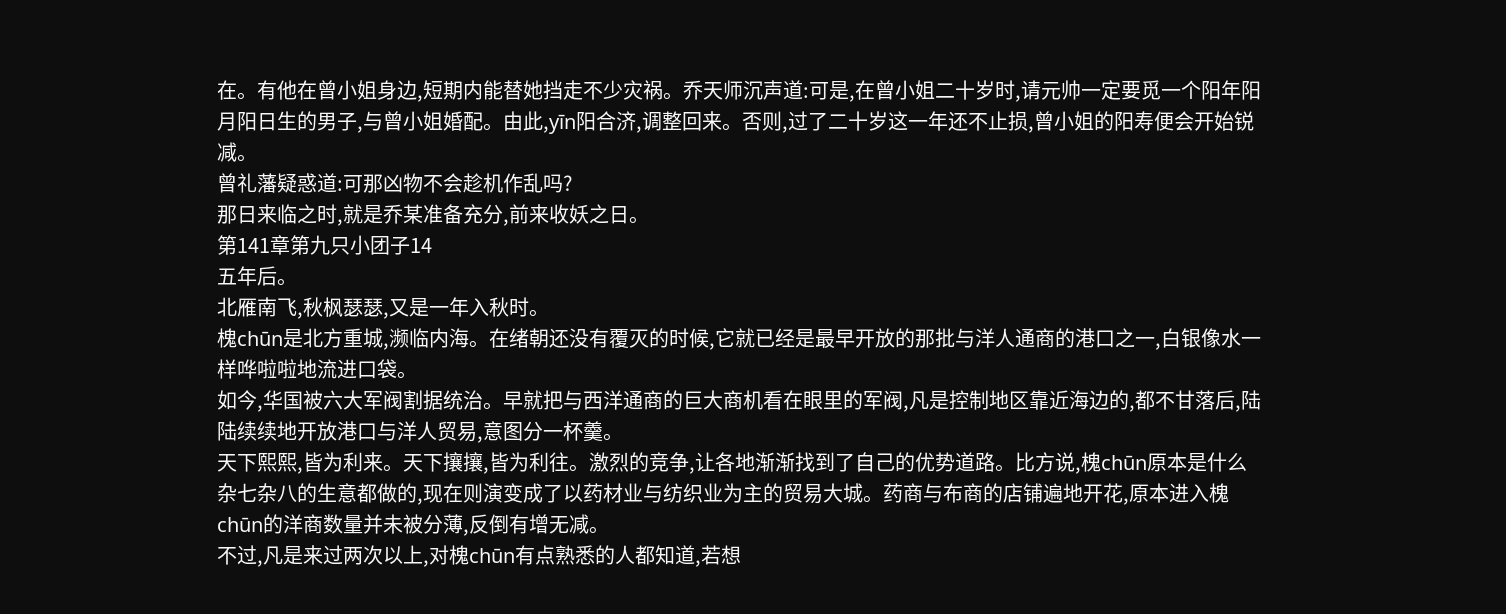在。有他在曾小姐身边,短期内能替她挡走不少灾祸。乔天师沉声道:可是,在曾小姐二十岁时,请元帅一定要觅一个阳年阳月阳日生的男子,与曾小姐婚配。由此,yīn阳合济,调整回来。否则,过了二十岁这一年还不止损,曾小姐的阳寿便会开始锐减。
曾礼藩疑惑道:可那凶物不会趁机作乱吗?
那日来临之时,就是乔某准备充分,前来收妖之日。
第141章第九只小团子14
五年后。
北雁南飞,秋枫瑟瑟,又是一年入秋时。
槐chūn是北方重城,濒临内海。在绪朝还没有覆灭的时候,它就已经是最早开放的那批与洋人通商的港口之一,白银像水一样哗啦啦地流进口袋。
如今,华国被六大军阀割据统治。早就把与西洋通商的巨大商机看在眼里的军阀,凡是控制地区靠近海边的,都不甘落后,陆陆续续地开放港口与洋人贸易,意图分一杯羹。
天下熙熙,皆为利来。天下攘攘,皆为利往。激烈的竞争,让各地渐渐找到了自己的优势道路。比方说,槐chūn原本是什么杂七杂八的生意都做的,现在则演变成了以药材业与纺织业为主的贸易大城。药商与布商的店铺遍地开花,原本进入槐chūn的洋商数量并未被分薄,反倒有增无减。
不过,凡是来过两次以上,对槐chūn有点熟悉的人都知道,若想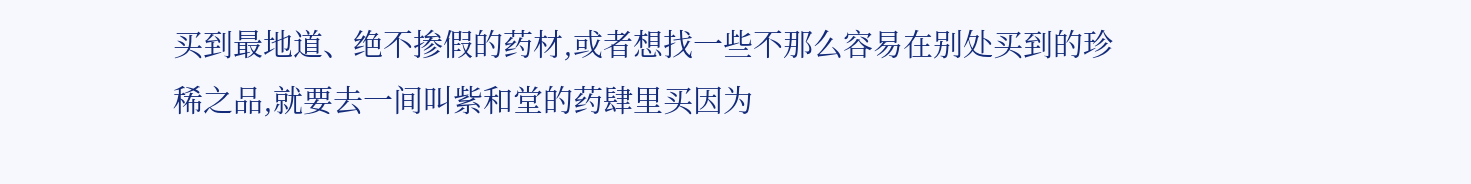买到最地道、绝不掺假的药材,或者想找一些不那么容易在别处买到的珍稀之品,就要去一间叫紫和堂的药肆里买因为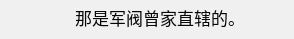那是军阀曾家直辖的。